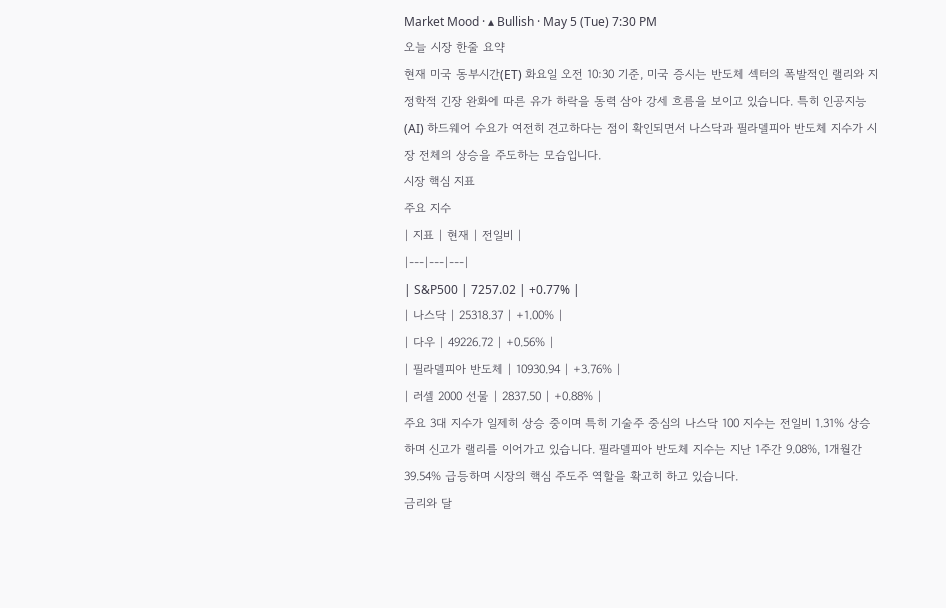Market Mood · ▴ Bullish · May 5 (Tue) 7:30 PM
오늘 시장 한줄 요약
현재 미국 동부시간(ET) 화요일 오전 10:30 기준, 미국 증시는 반도체 섹터의 폭발적인 랠리와 지정학적 긴장 완화에 따른 유가 하락을 동력 삼아 강세 흐름을 보이고 있습니다. 특히 인공지능(AI) 하드웨어 수요가 여전히 견고하다는 점이 확인되면서 나스닥과 필라델피아 반도체 지수가 시장 전체의 상승을 주도하는 모습입니다.
시장 핵심 지표
주요 지수
| 지표 | 현재 | 전일비 |
|---|---|---|
| S&P500 | 7257.02 | +0.77% |
| 나스닥 | 25318.37 | +1.00% |
| 다우 | 49226.72 | +0.56% |
| 필라델피아 반도체 | 10930.94 | +3.76% |
| 러셀 2000 선물 | 2837.50 | +0.88% |
주요 3대 지수가 일제히 상승 중이며 특히 기술주 중심의 나스닥 100 지수는 전일비 1.31% 상승하며 신고가 랠리를 이어가고 있습니다. 필라델피아 반도체 지수는 지난 1주간 9.08%, 1개월간 39.54% 급등하며 시장의 핵심 주도주 역할을 확고히 하고 있습니다.
금리와 달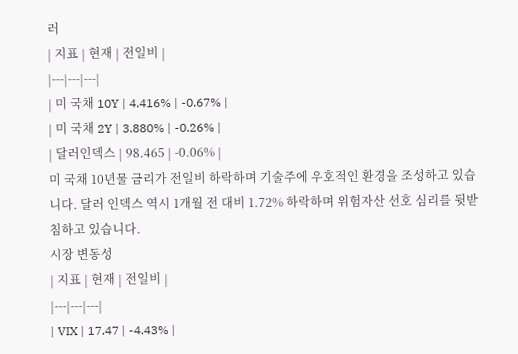러
| 지표 | 현재 | 전일비 |
|---|---|---|
| 미 국채 10Y | 4.416% | -0.67% |
| 미 국채 2Y | 3.880% | -0.26% |
| 달러인덱스 | 98.465 | -0.06% |
미 국채 10년물 금리가 전일비 하락하며 기술주에 우호적인 환경을 조성하고 있습니다. 달러 인덱스 역시 1개월 전 대비 1.72% 하락하며 위험자산 선호 심리를 뒷받침하고 있습니다.
시장 변동성
| 지표 | 현재 | 전일비 |
|---|---|---|
| VIX | 17.47 | -4.43% |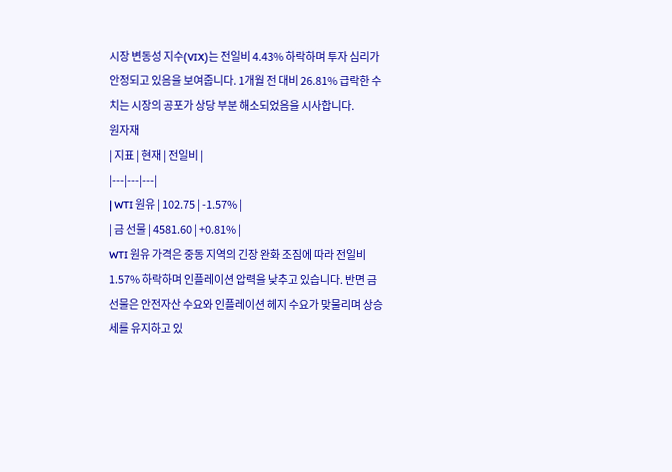시장 변동성 지수(VIX)는 전일비 4.43% 하락하며 투자 심리가 안정되고 있음을 보여줍니다. 1개월 전 대비 26.81% 급락한 수치는 시장의 공포가 상당 부분 해소되었음을 시사합니다.
원자재
| 지표 | 현재 | 전일비 |
|---|---|---|
| WTI 원유 | 102.75 | -1.57% |
| 금 선물 | 4581.60 | +0.81% |
WTI 원유 가격은 중동 지역의 긴장 완화 조짐에 따라 전일비 1.57% 하락하며 인플레이션 압력을 낮추고 있습니다. 반면 금 선물은 안전자산 수요와 인플레이션 헤지 수요가 맞물리며 상승세를 유지하고 있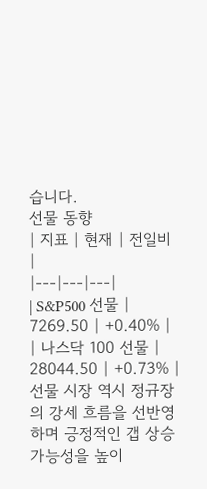습니다.
선물 동향
| 지표 | 현재 | 전일비 |
|---|---|---|
| S&P500 선물 | 7269.50 | +0.40% |
| 나스닥 100 선물 | 28044.50 | +0.73% |
선물 시장 역시 정규장의 강세 흐름을 선반영하며 긍정적인 갭 상승 가능성을 높이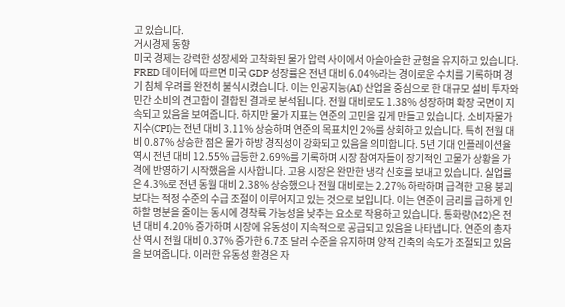고 있습니다.
거시경제 동향
미국 경제는 강력한 성장세와 고착화된 물가 압력 사이에서 아슬아슬한 균형을 유지하고 있습니다. FRED 데이터에 따르면 미국 GDP 성장률은 전년 대비 6.04%라는 경이로운 수치를 기록하며 경기 침체 우려를 완전히 불식시켰습니다. 이는 인공지능(AI) 산업을 중심으로 한 대규모 설비 투자와 민간 소비의 견고함이 결합된 결과로 분석됩니다. 전월 대비로도 1.38% 성장하며 확장 국면이 지속되고 있음을 보여줍니다. 하지만 물가 지표는 연준의 고민을 깊게 만들고 있습니다. 소비자물가지수(CPI)는 전년 대비 3.11% 상승하며 연준의 목표치인 2%를 상회하고 있습니다. 특히 전월 대비 0.87% 상승한 점은 물가 하방 경직성이 강화되고 있음을 의미합니다. 5년 기대 인플레이션율 역시 전년 대비 12.55% 급등한 2.69%를 기록하며 시장 참여자들이 장기적인 고물가 상황을 가격에 반영하기 시작했음을 시사합니다. 고용 시장은 완만한 냉각 신호를 보내고 있습니다. 실업률은 4.3%로 전년 동월 대비 2.38% 상승했으나 전월 대비로는 2.27% 하락하며 급격한 고용 붕괴보다는 적정 수준의 수급 조절이 이루어지고 있는 것으로 보입니다. 이는 연준이 금리를 급하게 인하할 명분을 줄이는 동시에 경착륙 가능성을 낮추는 요소로 작용하고 있습니다. 통화량(M2)은 전년 대비 4.20% 증가하며 시장에 유동성이 지속적으로 공급되고 있음을 나타냅니다. 연준의 총자산 역시 전월 대비 0.37% 증가한 6.7조 달러 수준을 유지하며 양적 긴축의 속도가 조절되고 있음을 보여줍니다. 이러한 유동성 환경은 자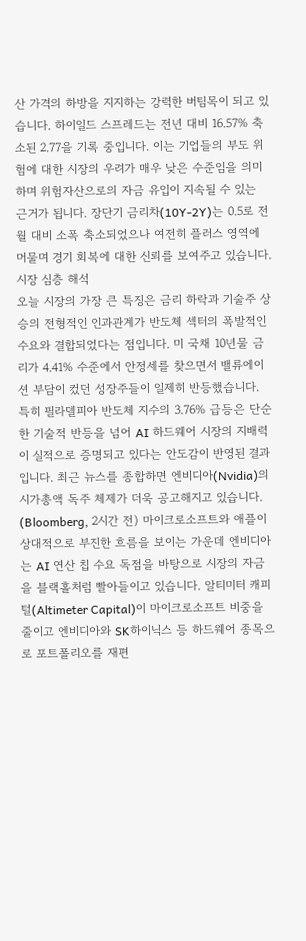산 가격의 하방을 지지하는 강력한 버팀목이 되고 있습니다. 하이일드 스프레드는 전년 대비 16.57% 축소된 2.77을 기록 중입니다. 이는 기업들의 부도 위험에 대한 시장의 우려가 매우 낮은 수준임을 의미하며 위험자산으로의 자금 유입이 지속될 수 있는 근거가 됩니다. 장단기 금리차(10Y-2Y)는 0.5로 전월 대비 소폭 축소되었으나 여전히 플러스 영역에 머물며 경기 회복에 대한 신뢰를 보여주고 있습니다.
시장 심층 해석
오늘 시장의 가장 큰 특징은 금리 하락과 기술주 상승의 전형적인 인과관계가 반도체 섹터의 폭발적인 수요와 결합되었다는 점입니다. 미 국채 10년물 금리가 4.41% 수준에서 안정세를 찾으면서 밸류에이션 부담이 컸던 성장주들이 일제히 반등했습니다. 특히 필라델피아 반도체 지수의 3.76% 급등은 단순한 기술적 반등을 넘어 AI 하드웨어 시장의 지배력이 실적으로 증명되고 있다는 안도감이 반영된 결과입니다. 최근 뉴스를 종합하면 엔비디아(Nvidia)의 시가총액 독주 체제가 더욱 공고해지고 있습니다. (Bloomberg, 2시간 전) 마이크로소프트와 애플이 상대적으로 부진한 흐름을 보이는 가운데 엔비디아는 AI 연산 칩 수요 독점을 바탕으로 시장의 자금을 블랙홀처럼 빨아들이고 있습니다. 알티미터 캐피털(Altimeter Capital)이 마이크로소프트 비중을 줄이고 엔비디아와 SK하이닉스 등 하드웨어 종목으로 포트폴리오를 재편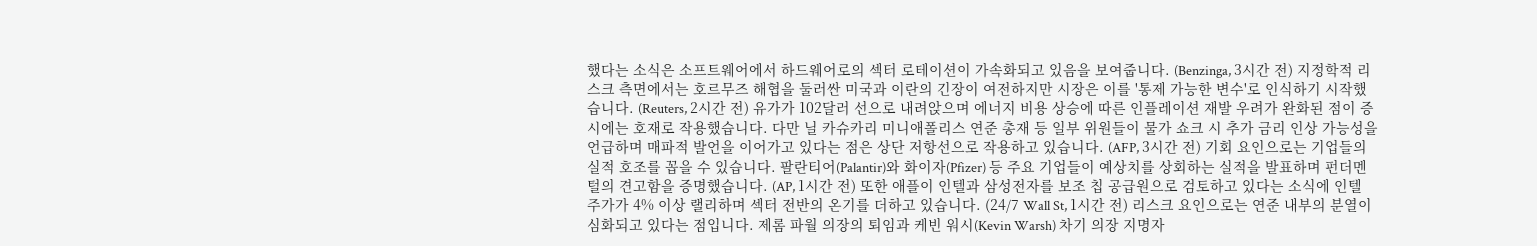했다는 소식은 소프트웨어에서 하드웨어로의 섹터 로테이션이 가속화되고 있음을 보여줍니다. (Benzinga, 3시간 전) 지정학적 리스크 측면에서는 호르무즈 해협을 둘러싼 미국과 이란의 긴장이 여전하지만 시장은 이를 '통제 가능한 변수'로 인식하기 시작했습니다. (Reuters, 2시간 전) 유가가 102달러 선으로 내려앉으며 에너지 비용 상승에 따른 인플레이션 재발 우려가 완화된 점이 증시에는 호재로 작용했습니다. 다만 닐 카슈카리 미니애폴리스 연준 총재 등 일부 위원들이 물가 쇼크 시 추가 금리 인상 가능성을 언급하며 매파적 발언을 이어가고 있다는 점은 상단 저항선으로 작용하고 있습니다. (AFP, 3시간 전) 기회 요인으로는 기업들의 실적 호조를 꼽을 수 있습니다. 팔란티어(Palantir)와 화이자(Pfizer) 등 주요 기업들이 예상치를 상회하는 실적을 발표하며 펀더멘털의 견고함을 증명했습니다. (AP, 1시간 전) 또한 애플이 인텔과 삼성전자를 보조 칩 공급원으로 검토하고 있다는 소식에 인텔 주가가 4% 이상 랠리하며 섹터 전반의 온기를 더하고 있습니다. (24/7 Wall St, 1시간 전) 리스크 요인으로는 연준 내부의 분열이 심화되고 있다는 점입니다. 제롬 파월 의장의 퇴임과 케빈 워시(Kevin Warsh) 차기 의장 지명자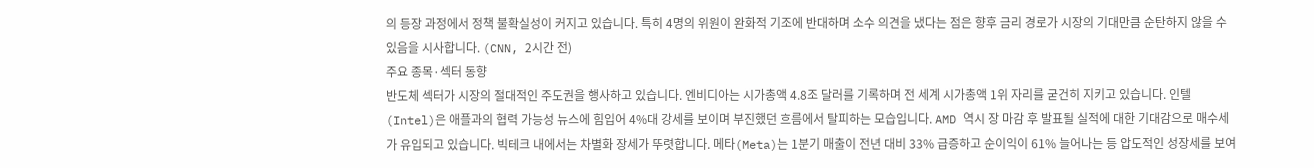의 등장 과정에서 정책 불확실성이 커지고 있습니다. 특히 4명의 위원이 완화적 기조에 반대하며 소수 의견을 냈다는 점은 향후 금리 경로가 시장의 기대만큼 순탄하지 않을 수 있음을 시사합니다. (CNN, 2시간 전)
주요 종목·섹터 동향
반도체 섹터가 시장의 절대적인 주도권을 행사하고 있습니다. 엔비디아는 시가총액 4.8조 달러를 기록하며 전 세계 시가총액 1위 자리를 굳건히 지키고 있습니다. 인텔(Intel)은 애플과의 협력 가능성 뉴스에 힘입어 4%대 강세를 보이며 부진했던 흐름에서 탈피하는 모습입니다. AMD 역시 장 마감 후 발표될 실적에 대한 기대감으로 매수세가 유입되고 있습니다. 빅테크 내에서는 차별화 장세가 뚜렷합니다. 메타(Meta)는 1분기 매출이 전년 대비 33% 급증하고 순이익이 61% 늘어나는 등 압도적인 성장세를 보여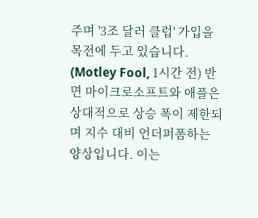주며 '3조 달러 클럽' 가입을 목전에 두고 있습니다. (Motley Fool, 1시간 전) 반면 마이크로소프트와 애플은 상대적으로 상승 폭이 제한되며 지수 대비 언더퍼폼하는 양상입니다. 이는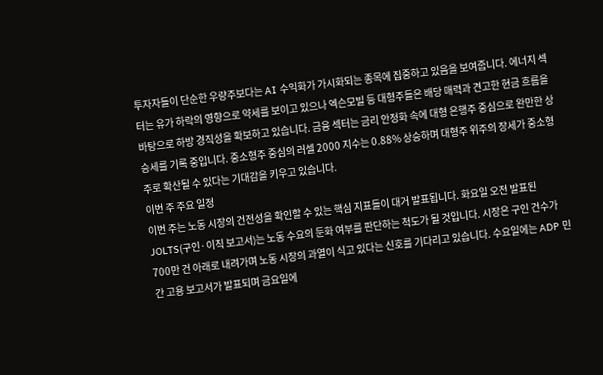투자자들이 단순한 우량주보다는 AI 수익화가 가시화되는 종목에 집중하고 있음을 보여줍니다. 에너지 섹터는 유가 하락의 영향으로 약세를 보이고 있으나 엑슨모빌 등 대형주들은 배당 매력과 견고한 현금 흐름을 바탕으로 하방 경직성을 확보하고 있습니다. 금융 섹터는 금리 안정화 속에 대형 은행주 중심으로 완만한 상승세를 기록 중입니다. 중소형주 중심의 러셀 2000 지수는 0.88% 상승하며 대형주 위주의 장세가 중소형주로 확산될 수 있다는 기대감을 키우고 있습니다.
이번 주 주요 일정
이번 주는 노동 시장의 건전성을 확인할 수 있는 핵심 지표들이 대거 발표됩니다. 화요일 오전 발표된 JOLTS(구인·이직 보고서)는 노동 수요의 둔화 여부를 판단하는 척도가 될 것입니다. 시장은 구인 건수가 700만 건 아래로 내려가며 노동 시장의 과열이 식고 있다는 신호를 기다리고 있습니다. 수요일에는 ADP 민간 고용 보고서가 발표되며 금요일에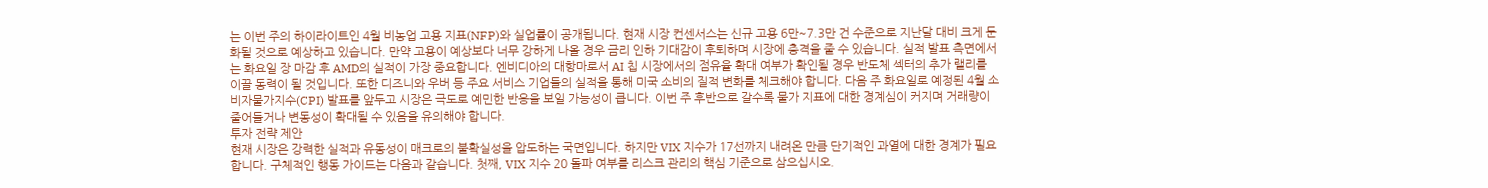는 이번 주의 하이라이트인 4월 비농업 고용 지표(NFP)와 실업률이 공개됩니다. 현재 시장 컨센서스는 신규 고용 6만~7.3만 건 수준으로 지난달 대비 크게 둔화될 것으로 예상하고 있습니다. 만약 고용이 예상보다 너무 강하게 나올 경우 금리 인하 기대감이 후퇴하며 시장에 충격을 줄 수 있습니다. 실적 발표 측면에서는 화요일 장 마감 후 AMD의 실적이 가장 중요합니다. 엔비디아의 대항마로서 AI 칩 시장에서의 점유율 확대 여부가 확인될 경우 반도체 섹터의 추가 랠리를 이끌 동력이 될 것입니다. 또한 디즈니와 우버 등 주요 서비스 기업들의 실적을 통해 미국 소비의 질적 변화를 체크해야 합니다. 다음 주 화요일로 예정된 4월 소비자물가지수(CPI) 발표를 앞두고 시장은 극도로 예민한 반응을 보일 가능성이 큽니다. 이번 주 후반으로 갈수록 물가 지표에 대한 경계심이 커지며 거래량이 줄어들거나 변동성이 확대될 수 있음을 유의해야 합니다.
투자 전략 제안
현재 시장은 강력한 실적과 유동성이 매크로의 불확실성을 압도하는 국면입니다. 하지만 VIX 지수가 17선까지 내려온 만큼 단기적인 과열에 대한 경계가 필요합니다. 구체적인 행동 가이드는 다음과 같습니다. 첫째, VIX 지수 20 돌파 여부를 리스크 관리의 핵심 기준으로 삼으십시오.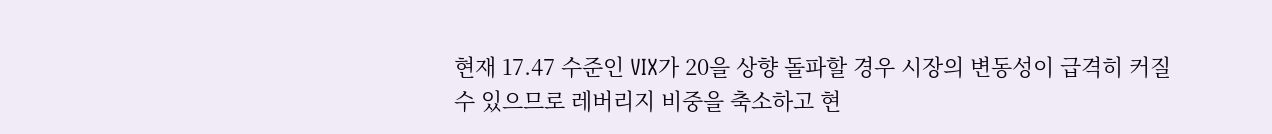현재 17.47 수준인 VIX가 20을 상향 돌파할 경우 시장의 변동성이 급격히 커질 수 있으므로 레버리지 비중을 축소하고 현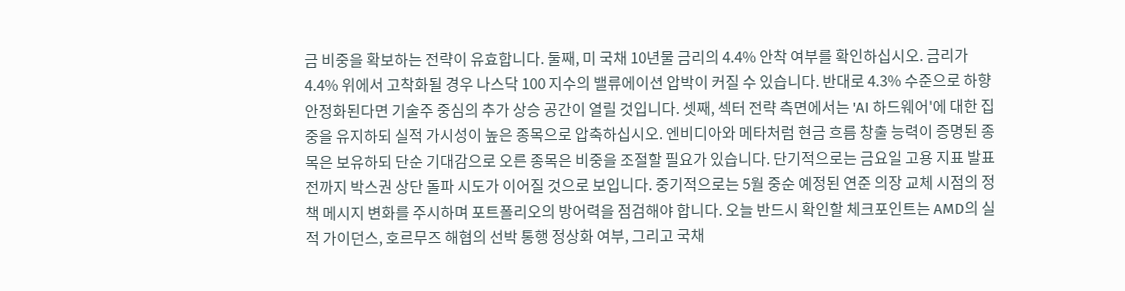금 비중을 확보하는 전략이 유효합니다. 둘째, 미 국채 10년물 금리의 4.4% 안착 여부를 확인하십시오. 금리가 4.4% 위에서 고착화될 경우 나스닥 100 지수의 밸류에이션 압박이 커질 수 있습니다. 반대로 4.3% 수준으로 하향 안정화된다면 기술주 중심의 추가 상승 공간이 열릴 것입니다. 셋째, 섹터 전략 측면에서는 'AI 하드웨어'에 대한 집중을 유지하되 실적 가시성이 높은 종목으로 압축하십시오. 엔비디아와 메타처럼 현금 흐름 창출 능력이 증명된 종목은 보유하되 단순 기대감으로 오른 종목은 비중을 조절할 필요가 있습니다. 단기적으로는 금요일 고용 지표 발표 전까지 박스권 상단 돌파 시도가 이어질 것으로 보입니다. 중기적으로는 5월 중순 예정된 연준 의장 교체 시점의 정책 메시지 변화를 주시하며 포트폴리오의 방어력을 점검해야 합니다. 오늘 반드시 확인할 체크포인트는 AMD의 실적 가이던스, 호르무즈 해협의 선박 통행 정상화 여부, 그리고 국채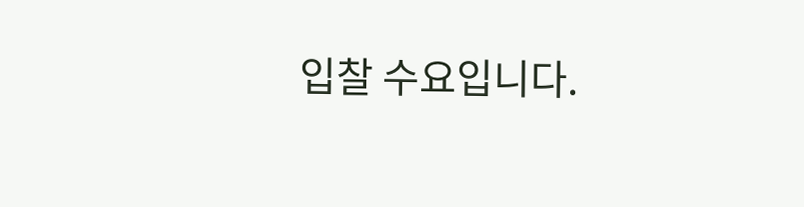입찰 수요입니다.